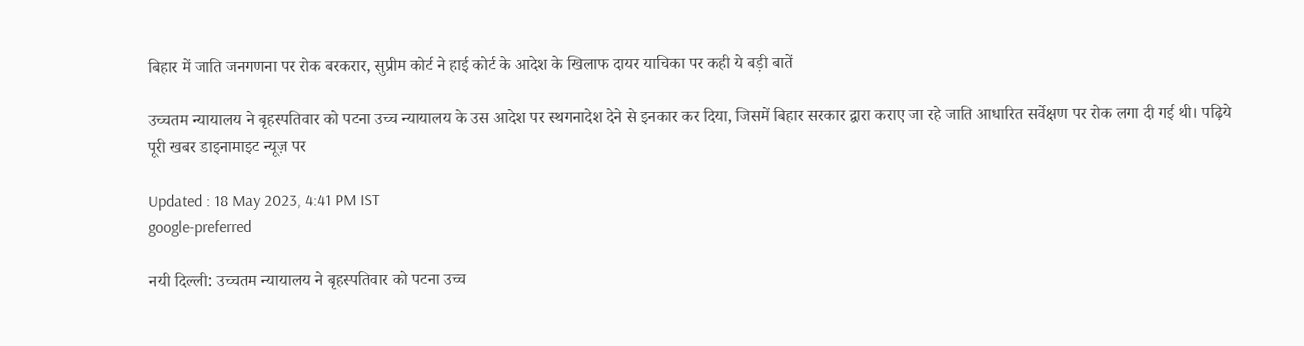बिहार में जाति जनगणना पर रोक बरकरार, सुप्रीम कोर्ट ने हाई कोर्ट के आदेश के खिलाफ दायर याचिका पर कही ये बड़ी बातें

उच्चतम न्यायालय ने बृहस्पतिवार को पटना उच्च न्यायालय के उस आदेश पर स्थगनादेश देने से इनकार कर दिया, जिसमें बिहार सरकार द्वारा कराए जा रहे जाति आधारित सर्वेक्षण पर रोक लगा दी गई थी। पढ़िये पूरी खबर डाइनामाइट न्यूज़ पर

Updated : 18 May 2023, 4:41 PM IST
google-preferred

नयी दिल्ली: उच्चतम न्यायालय ने बृहस्पतिवार को पटना उच्च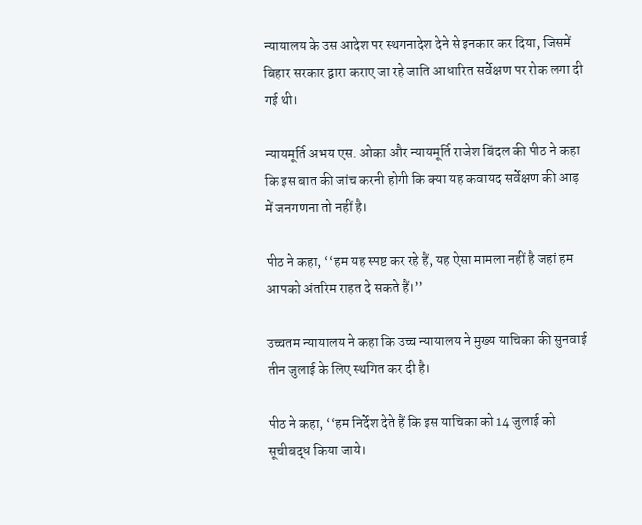न्यायालय के उस आदेश पर स्थगनादेश देने से इनकार कर दिया, जिसमें बिहार सरकार द्वारा कराए जा रहे जाति आधारित सर्वेक्षण पर रोक लगा दी गई थी।

न्यायमूर्ति अभय एस. ओका और न्यायमूर्ति राजेश बिंदल की पीठ ने कहा कि इस बात की जांच करनी होगी कि क्या यह कवायद सर्वेक्षण की आड़ में जनगणना तो नहीं है।

पीठ ने कहा, ‘‘हम यह स्पष्ट कर रहे हैं, यह ऐसा मामला नहीं है जहां हम आपको अंतरिम राहत दे सकते हैं।’’

उच्चतम न्यायालय ने कहा कि उच्च न्यायालय ने मुख्य याचिका की सुनवाई तीन जुलाई के लिए स्थगित कर दी है।

पीठ ने कहा, ‘‘हम निर्देश देते हैं कि इस याचिका को 14 जुलाई को सूचीबद्ध किया जाये।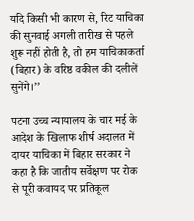यदि किसी भी कारण से, रिट याचिका की सुनवाई अगली तारीख से पहले शुरू नहीं होती है, तो हम याचिकाकर्ता (बिहार) के वरिष्ठ वकील की दलीलें सुनेंगे।’’

पटना उच्च न्यायालय के चार मई के आदेश के खिलाफ शीर्ष अदालत में दायर याचिका में बिहार सरकार ने कहा है कि जातीय सर्वेक्षण पर रोक से पूरी कवायद पर प्रतिकूल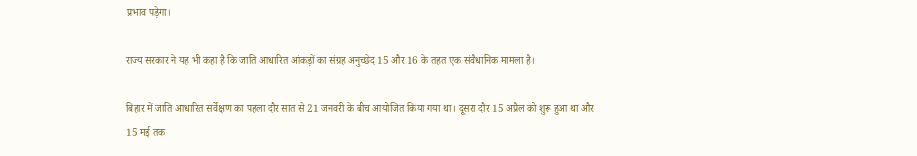प्रभाव पड़ेगा।

राज्य सरकार ने यह भी कहा है कि जाति आधारित आंकड़ों का संग्रह अनुच्छेद 15 और 16 के तहत एक संवैधानिक मामला है।

बिहार में जाति आधारित सर्वेक्षण का पहला दौर सात से 21 जनवरी के बीच आयोजित किया गया था। दूसरा दौर 15 अप्रैल को शुरू हुआ था और 15 मई तक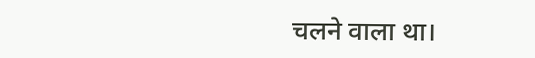चलने वाला था।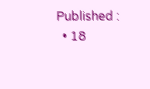Published :
  • 18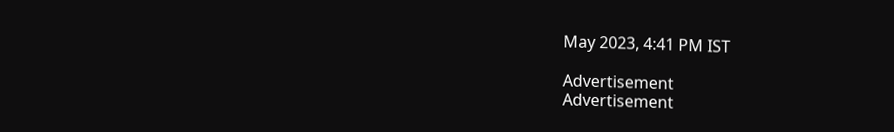May 2023, 4:41 PM IST

Advertisement
Advertisement